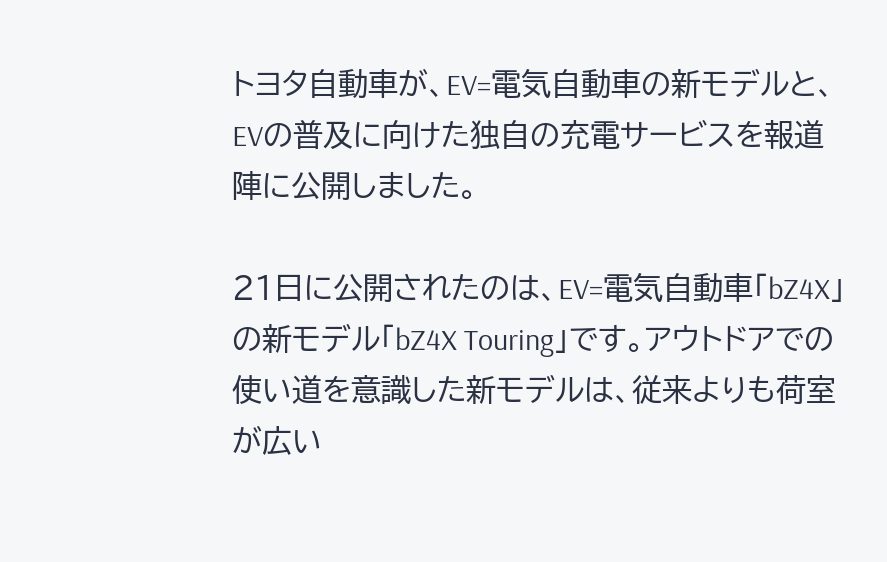トヨタ自動車が、EV=電気自動車の新モデルと、EVの普及に向けた独自の充電サービスを報道陣に公開しました。

21日に公開されたのは、EV=電気自動車「bZ4X」の新モデル「bZ4X Touring」です。アウトドアでの使い道を意識した新モデルは、従来よりも荷室が広い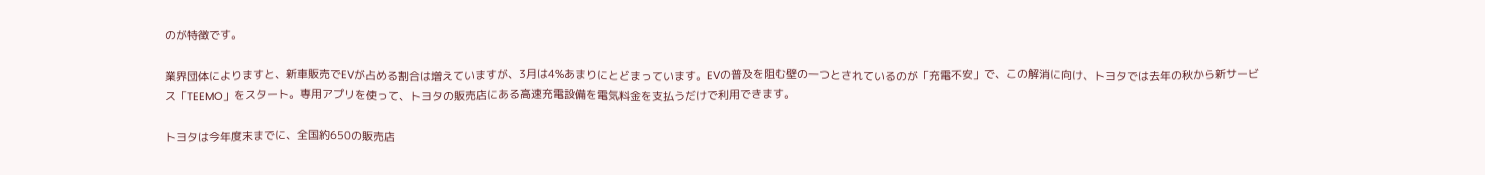のが特徴です。

業界団体によりますと、新車販売でEVが占める割合は増えていますが、3月は4%あまりにとどまっています。EVの普及を阻む壁の一つとされているのが「充電不安」で、この解消に向け、トヨタでは去年の秋から新サービス「TEEMO」をスタート。専用アプリを使って、トヨタの販売店にある高速充電設備を電気料金を支払うだけで利用できます。

トヨタは今年度末までに、全国約650の販売店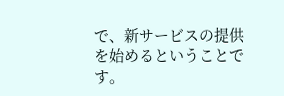で、新サービスの提供を始めるということです。